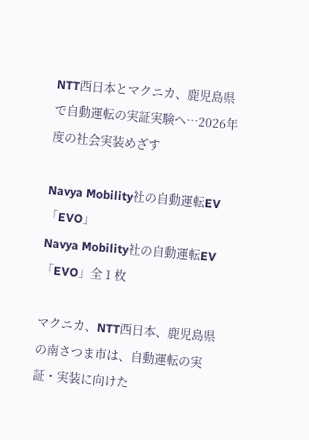NTT西日本とマクニカ、鹿児島県で自動運転の実証実験へ…2026年度の社会実装めざす

Navya Mobility社の自動運転EV「EVO」
Navya Mobility社の自動運転EV「EVO」全 1 枚

マクニカ、NTT西日本、鹿児島県の南さつま市は、自動運転の実証・実装に向けた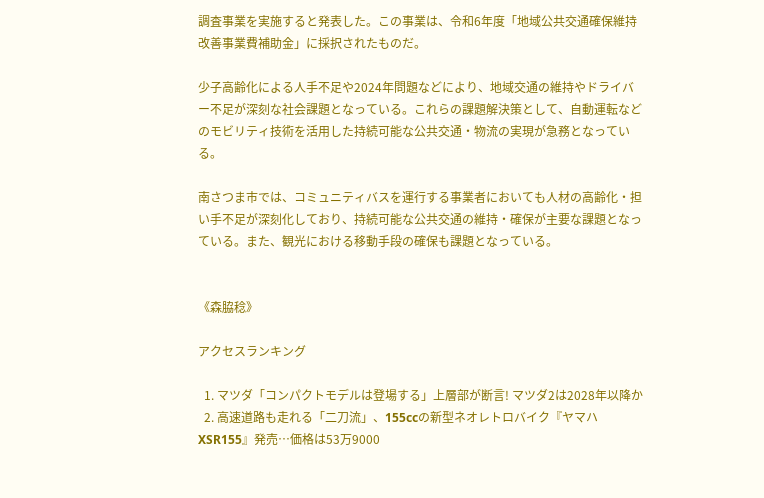調査事業を実施すると発表した。この事業は、令和6年度「地域公共交通確保維持改善事業費補助金」に採択されたものだ。

少子高齢化による人手不足や2024年問題などにより、地域交通の維持やドライバー不足が深刻な社会課題となっている。これらの課題解決策として、自動運転などのモビリティ技術を活用した持続可能な公共交通・物流の実現が急務となっている。

南さつま市では、コミュニティバスを運行する事業者においても人材の高齢化・担い手不足が深刻化しており、持続可能な公共交通の維持・確保が主要な課題となっている。また、観光における移動手段の確保も課題となっている。


《森脇稔》

アクセスランキング

  1. マツダ「コンパクトモデルは登場する」上層部が断言! マツダ2は2028年以降か
  2. 高速道路も走れる「二刀流」、155ccの新型ネオレトロバイク『ヤマハ XSR155』発売…価格は53万9000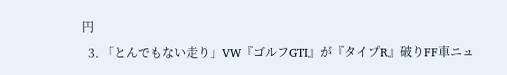円
  3. 「とんでもない走り」VW『ゴルフGTI』が『タイプR』破りFF車ニュ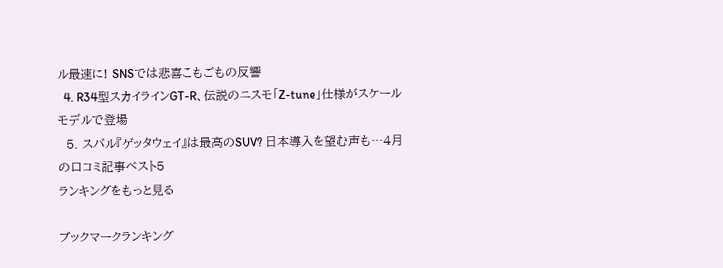ル最速に! SNSでは悲喜こもごもの反響
  4. R34型スカイラインGT-R、伝説のニスモ「Z-tune」仕様がスケールモデルで登場
  5. スバル『ゲッタウェイ』は最高のSUV? 日本導入を望む声も…4月の口コミ記事ベスト5
ランキングをもっと見る

ブックマークランキング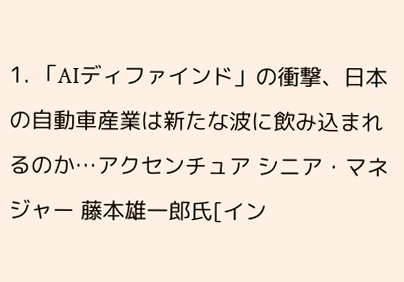1. 「AIディファインド」の衝撃、日本の自動車産業は新たな波に飲み込まれるのか…アクセンチュア シニア・マネジャー 藤本雄一郎氏[イン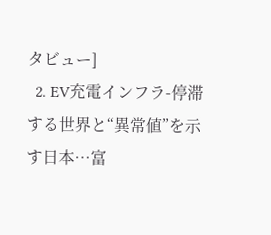タビュー]
  2. EV充電インフラ-停滞する世界と“異常値”を示す日本…富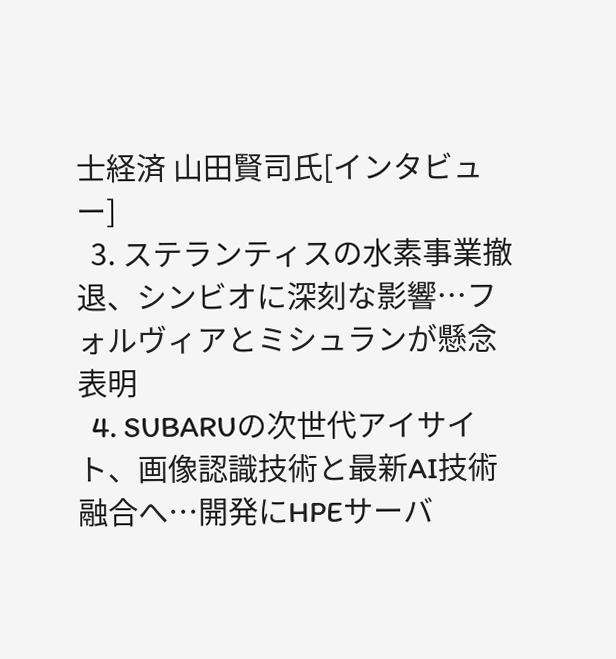士経済 山田賢司氏[インタビュー]
  3. ステランティスの水素事業撤退、シンビオに深刻な影響…フォルヴィアとミシュランが懸念表明
  4. SUBARUの次世代アイサイト、画像認識技術と最新AI技術融合へ…開発にHPEサーバ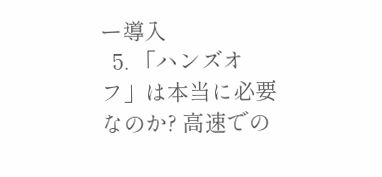ー導入
  5. 「ハンズオフ」は本当に必要なのか? 高速での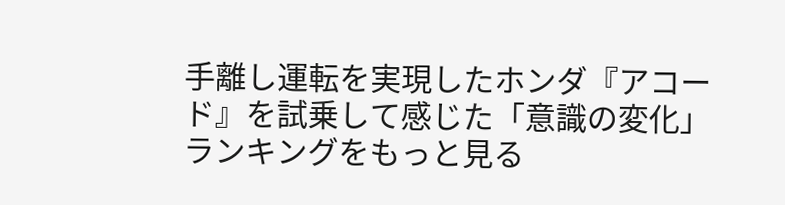手離し運転を実現したホンダ『アコード』を試乗して感じた「意識の変化」
ランキングをもっと見る